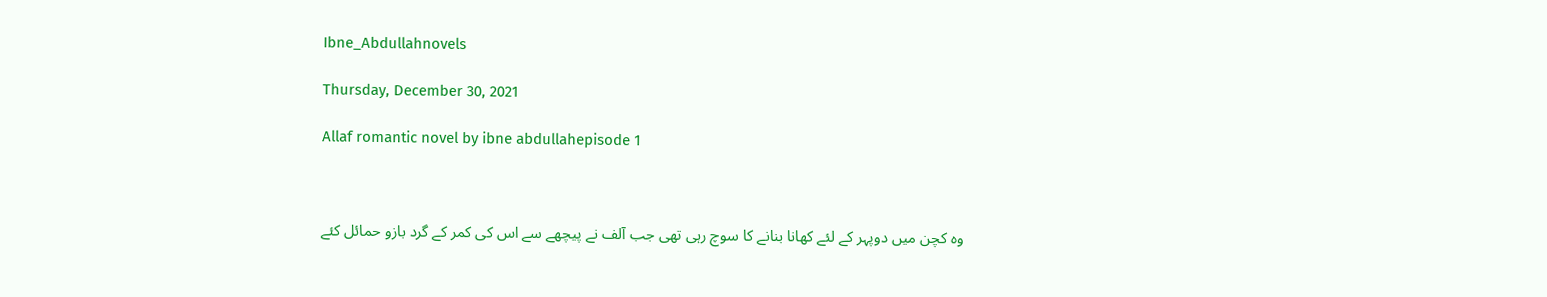Ibne_Abdullahnovels

Thursday, December 30, 2021

Allaf romantic novel by ibne abdullahepisode 1



وہ کچن میں دوپہر کے لئے کھانا بنانے کا سوچ رہی تھی جب آلف نے پیچھے سے اس کی کمر کے گرد بازو حمائل کئے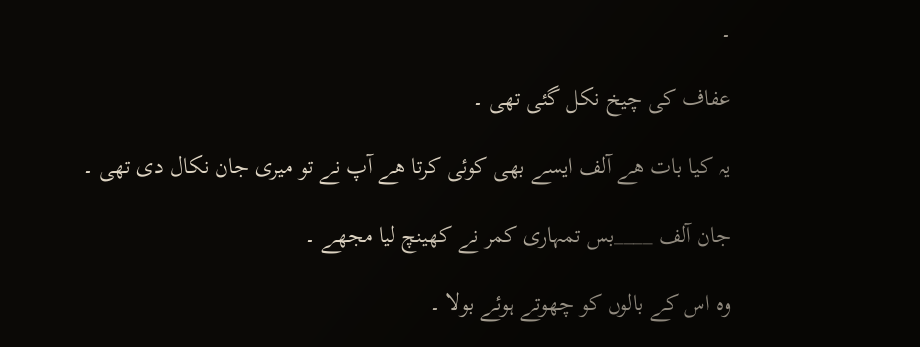۔

عفاف کی چیخ نکل گئی تھی ۔

یہ کیا بات ھے آلف ایسے بھی کوئی کرتا ھے آپ نے تو میری جان نکال دی تھی ۔

جان آلف ____بس تمہاری کمر نے کھینچ لیا مجھے ۔

وہ اس کے بالوں کو چھوتے ہوئے بولا ۔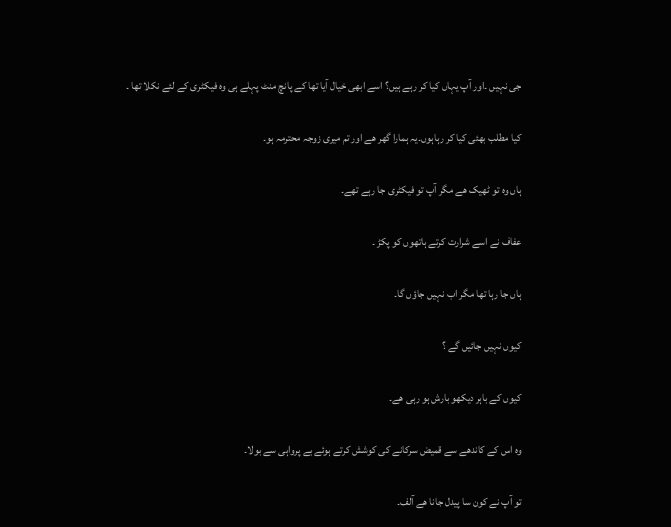جی نہیں ۔اور آپ یہاں کیا کر رہے ہیں؟ اسے ابھی خیال آیا تھا کے پانچ منٹ پہلے ہی وہ فیکٹری کے لئے نکلا تھا ۔

کیا مطلب بھئی کیا کر رہاہوں۔یہ ہمارا گھر ھے اور تم میری زوجہ محترمہ ہو۔

ہاں وہ تو ٹھیک ھے مگر آپ تو فیکٹری جا رہے تھے۔

عفاف نے اسے شرارت کرتے ہاتھوں کو پکڑ ۔

ہاں جا رہا تھا مگر اب نہیں جاؤں گا۔

کیوں نہیں جائیں گے ؟

کیوں کے باہر دیکھو بارش ہو رہی ھے۔

وہ اس کے کاندھے سے قمیض سرکانے کی کوشش کرتے ہوئے بے پرواہی سے بولا۔

تو آپ نے کون سا پیدل جانا ھے آلف۔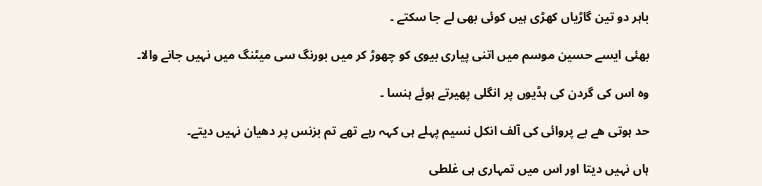باہر دو تین گاڑیاں کھڑی ہیں کوئی بھی لے جا سکتے ۔

بھئی ایسے حسین موسم میں اتنی پیاری بیوی کو چھوڑ کر میں بورنگ سی میٹنگ میں نہیں جانے والا۔

وہ اس کی گردن کی ہڈیوں پر انگلی پھیرتے ہوئے ہنسا ۔

حد ہوتی ھے بے پروائی کی آلف انکل نسیم پہلے ہی کہہ رہے تھے تم بزنس پر دھیان نہیں دیتے۔

ہاں نہیں دیتا اور اس میں تمہاری ہی غلطی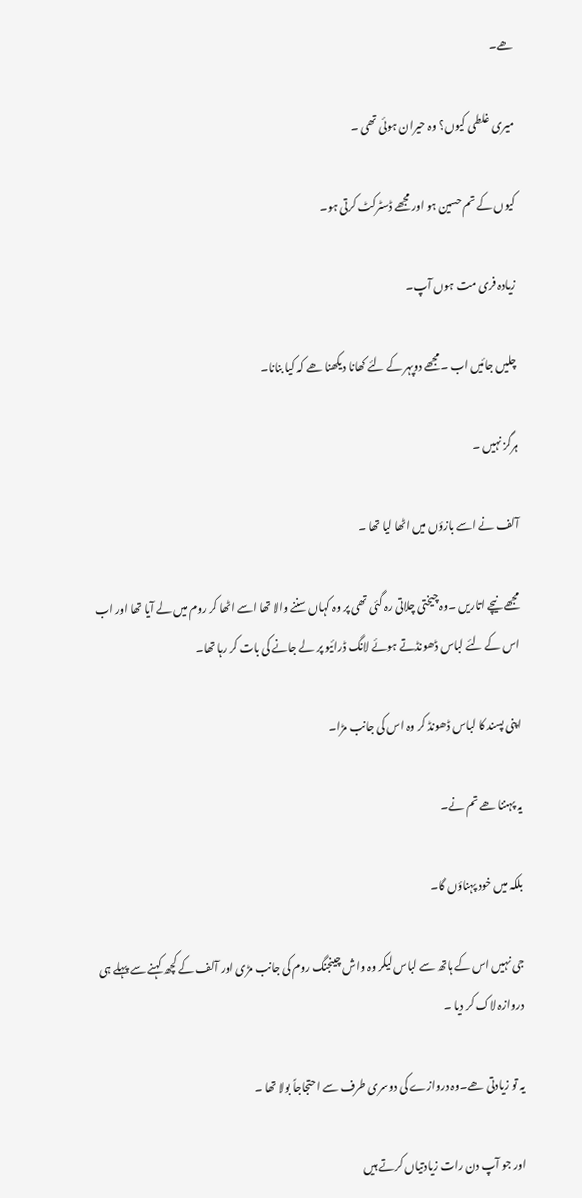ھے۔

میری غلطی کیوں؟ وہ حیران ہوئی تھی ۔

کیوں کے تم حسین ہو اور مجھے ڈسٹرکٹ کرتی ہو۔

زیادہ فری مت ہوں آپ۔

چلیں جائیں اب ۔مجھے دوپہر کے لئے کھانا دیکھنا ھے کہ کیا بنانا۔

ہرگز نہیں ۔

آلف نے اسے بازؤں میں اٹھا لیا تھا ۔

مجھے نیچے اتاریں ۔وہ چیختی چلاتی رہ گئی تھی پر وہ کہاں سننے والا تھا اسے اٹھا کر روم میں لے آیا تھا اور اب اس کے لئے لباس ڈھونڈتے ہوئے لانگ ڈرائیو پر لے جانے کی بات کر رہا تھا۔

اپنی پسند کا لباس ڈھونڈ کر وہ اس کی جانب مڑا۔

یہ پہننا ھے تم نے۔

بلکہ میں خود پہناؤں گا۔

جی نہیں اس کے ہاتھ سے لباس لیکر وہ واش چینجنگ روم کی جانب مڑی اور آلف کے کچھ کہنے سے پہلے ہی دروازہ لاک کر دیا ۔

یہ تو زیادتی ھے۔وہ دروازے کی دوسری طرف سے احتجاجاً بولا تھا ۔

اور جو آپ دن رات زیادتیاں کرتے ہیں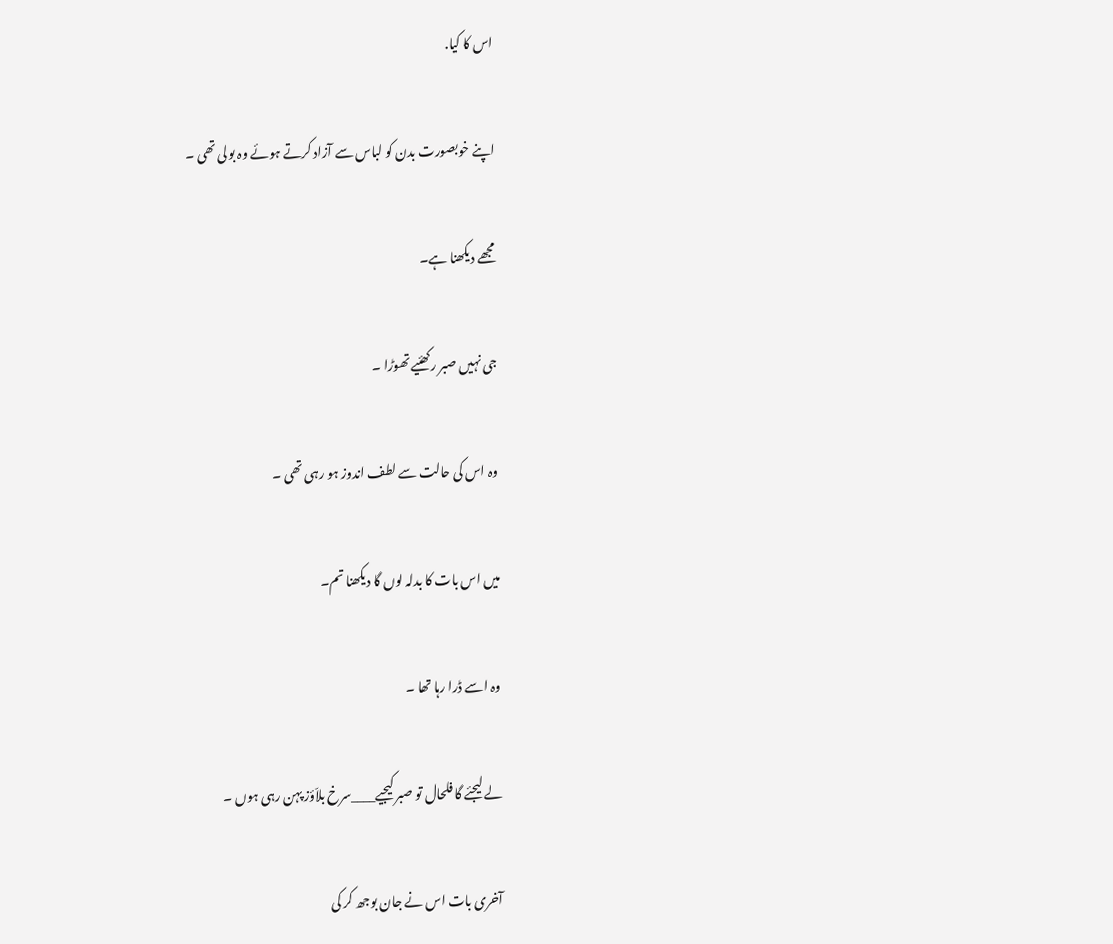اس کا کیا.

اپنے خوبصورت بدن کو لباس سے آزاد کرتے ہوئے وہ بولی تھی ۔

مجھے دیکھنا ہے۔

جی نہیں صبر رکھئیے تھوڑا ۔

وہ اس کی حالت سے لطف اندوز ہو رہی تھی ۔

میں اس بات کا بدلہ لوں گا دیکھنا تم۔

وہ اسے ڈرا رہا تھا ۔

لے لیجئے گا فلحال تو صبر کیجیے____سرخ بلاّؤز پہن رہی ہوں ۔

آخری بات اس نے جان بوجھ کر کی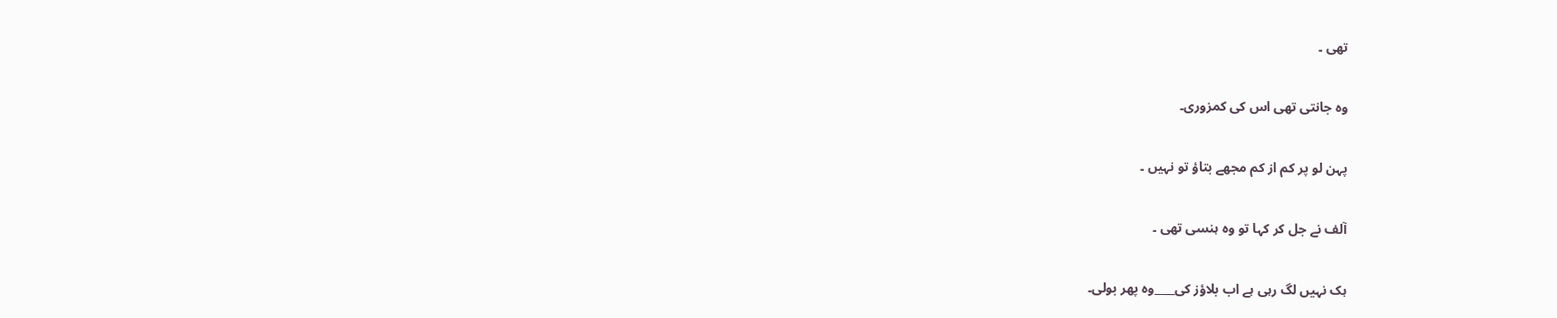تھی ۔

وہ جانتی تھی اس کی کمزوری۔

پہن لو پر کم از کم مجھے بتاؤ تو نہیں ۔

آلف نے جل کر کہا تو وہ ہنسی تھی ۔

ہک نہیں لگ رہی ہے اب بلاؤز کی____وہ پھر بولی۔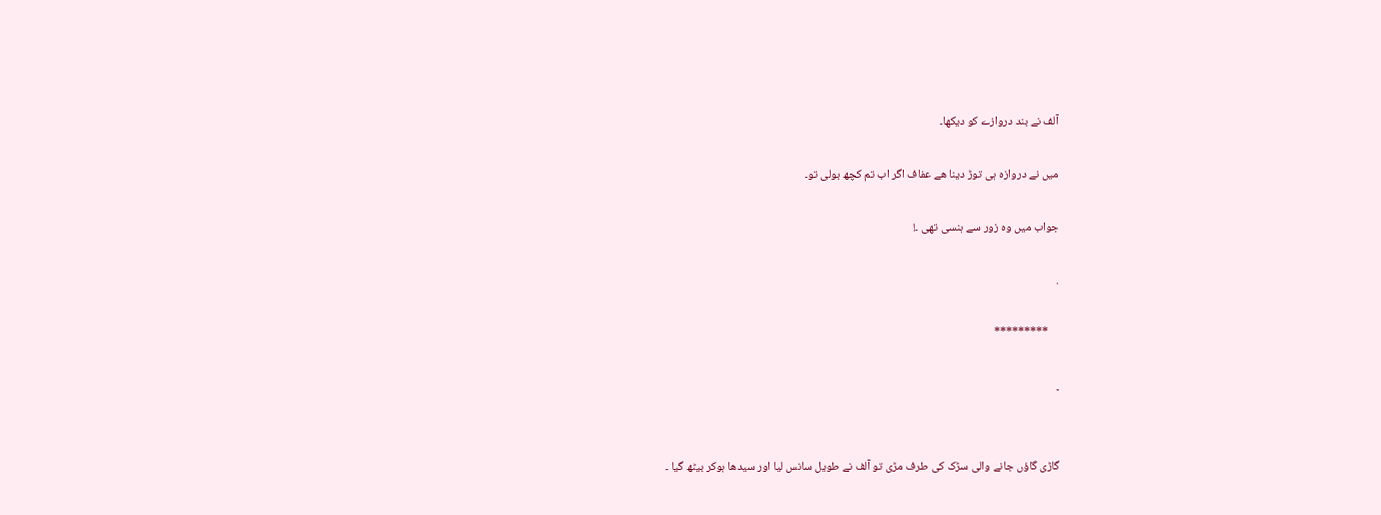آلف نے بند دروازے کو دیکھا۔

میں نے دروازہ ہی توڑ دینا ھے عفاف اگر اب تم کچھ بولی تو۔

جواب میں وہ زور سے ہنسی تھی ۔!

.

    *********

۔


گاڑی گاؤں جانے والی سڑک کی طرف مڑی تو آلف نے طویل سانس لیا اور سیدھا ہوکر بیٹھ گیا ۔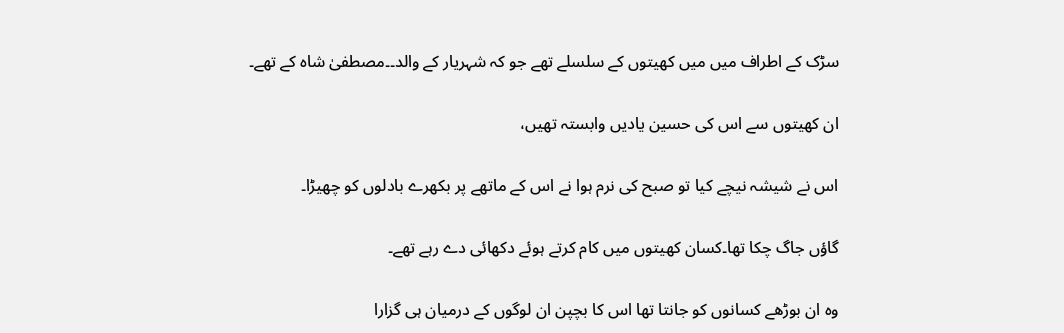سڑک کے اطراف میں میں کھیتوں کے سلسلے تھے جو کہ شہریار کے والد۔۔مصطفیٰ شاہ کے تھے۔

ان کھیتوں سے اس کی حسین یادیں وابستہ تھیں،

اس نے شیشہ نیچے کیا تو صبح کی نرم ہوا نے اس کے ماتھے پر بکھرے بادلوں کو چھیڑا۔

گاؤں جاگ چکا تھا۔کسان کھیتوں میں کام کرتے ہوئے دکھائی دے رہے تھے۔

وہ ان بوڑھے کسانوں کو جانتا تھا اس کا بچپن ان لوگوں کے درمیان ہی گزارا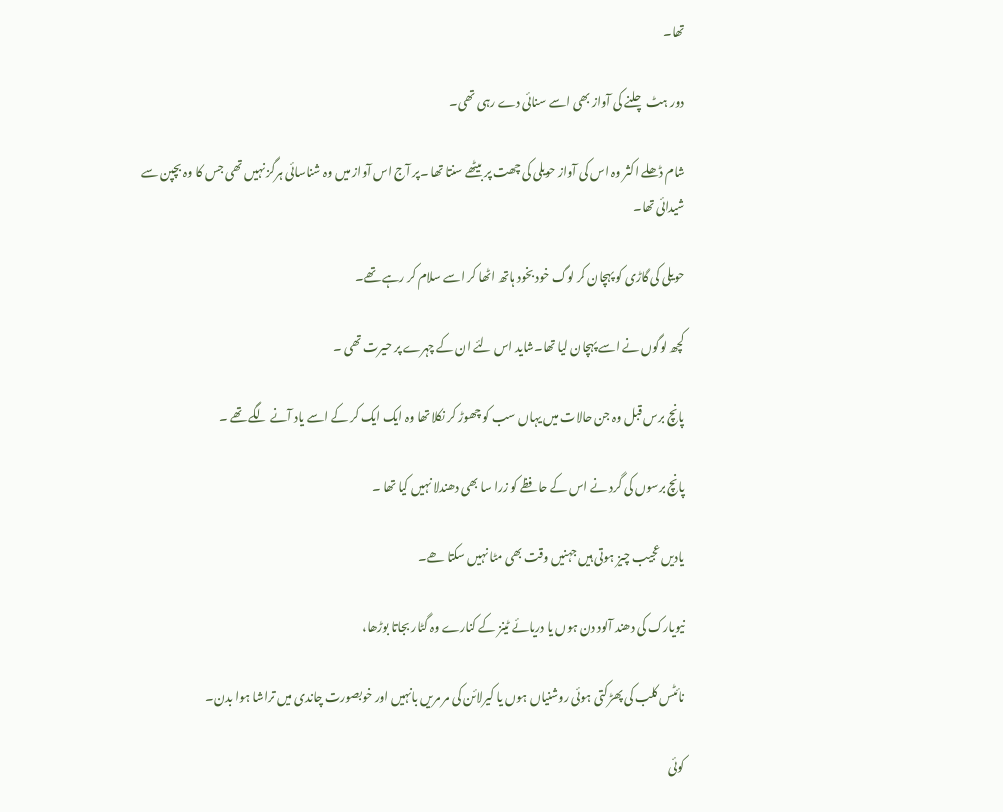تھا۔

دور ہٹ چلنے کی آواز بھی اسے سنائی دے رہی تھی۔

شام ڈھلے اکثر وہ اس کی آواز حویلی کی چھت پر بیٹھے سنتا تھا ۔پر آج اس آواز میں وہ شناسائی ہرگز نہیں تھی جس کا وہ بچپن سے شیدائی تھا۔

حویلی کی گاڑی کو پہچان کر لوگ خود بخود ہاتھ اٹھا کر اسے سلام کر رہے تھے۔

کچھ لوگوں نے اسے پہچان لیا تھا۔شاید اس لئے ان کے چہرے پر حیرت تھی ۔

پانچ برس قبل وہ جن حالات میں یہاں سب کو چھوڑ کر نکلا تھا وہ ایک ایک کر کے اسے یاد آنے لگے تھے ۔

پانچ برسوں کی گرد نے اس کے حافظے کو زرا سا بھی دھندلا نہیں کیا تھا ۔

یادیں عجیب چیز ہوتی ہیں جہنیں وقت بھی مٹا نہیں سکتا ھے۔

نیویارک کی دھند آلود دن ہوں یا دریائے ٹینز کے کنارے وہ گٹار بجاتا بوڑھا،

نائٹس کلب کی پھڑکتی ہوئی روشنیاں ہوں یا کیرلائن کی مر مریں بانہیں اور خوبصورت چاندی میں تراشا ہوا بدن۔

کوئی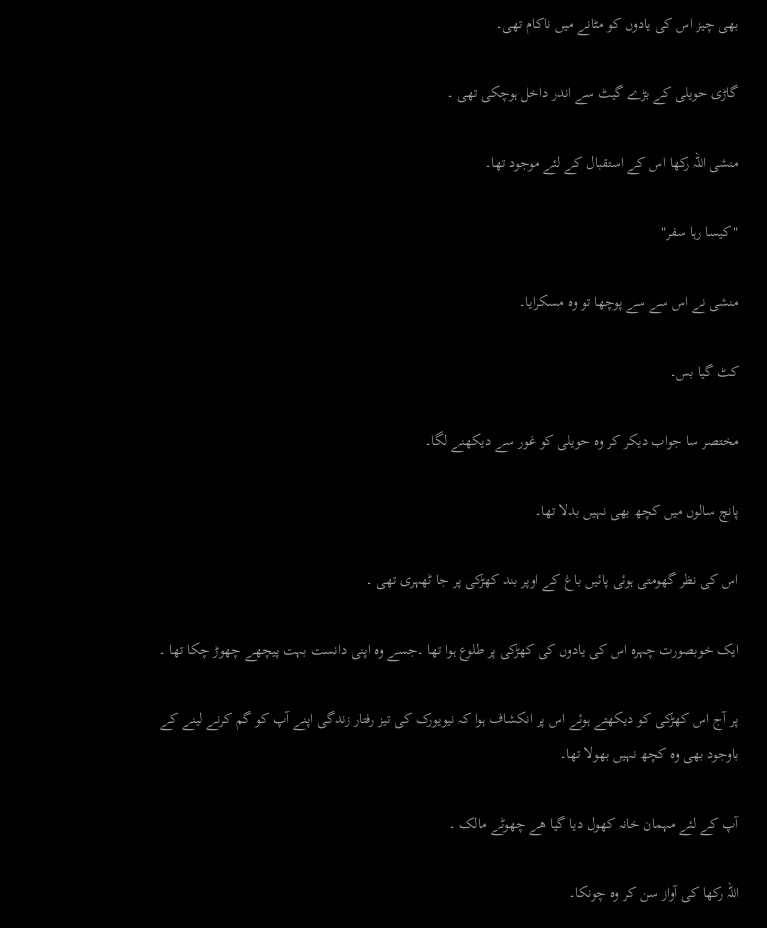بھی چیز اس کی یادوں کو مٹانے میں ناکام تھی۔

گاڑی حویلی کے بڑے گیٹ سے اندر داخل ہوچکی تھی ۔

منشی اللہ رکھا اس کے استقبال کے لئے موجود تھا۔

"کیسا رہا سفر"

منشی نے اس سے سے پوچھا تو وہ مسکرایا۔

کٹ گیا بس۔

مختصر سا جواب دیکر کر وہ حویلی کو غور سے دیکھنے لگا۔

پانچ سالوں میں کچھ بھی نہیں بدلا تھا۔

اس کی نظر گھومتی ہوئی پائیں باغ کے اوپر بند کھڑکی پر جا ٹھہری تھی ۔

ایک خوبصورت چہرہ اس کی یادوں کی کھڑکی پر طلوع ہوا تھا ۔جسے وہ اپنی دانست بہت پیچھے چھوڑ چکا تھا ۔

پر آج اس کھڑکی کو دیکھتے ہوئے اس پر انکشاف ہوا کہ نیویورک کی تیز رفتار زندگی اپنے آپ کو گم کرنے لینے کے باوجود بھی وہ کچھ نہیں بھولا تھا۔

آپ کے لئے مہمان خانہ کھول دیا گیا ھے چھوٹے مالک ۔

اللہ رکھا کی آواز سن کر وہ چونکا۔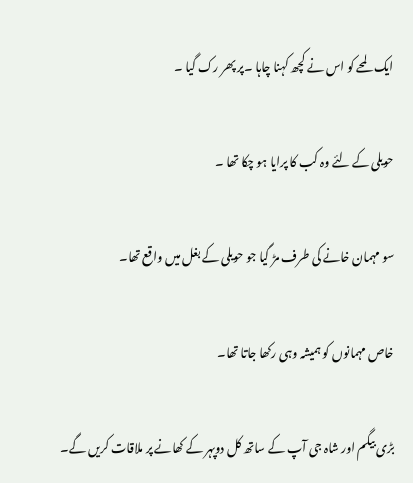ایک لمحے کو اس نے کچھ کہنا چاہا ۔پر پھر رک گیا ۔

حویلی کے لئے وہ کب کا پرایا ہو چکا تھا ۔

سو مہمان خانے کی طرف مڑ گیا جو حویلی کے بغل میں واقع تھا۔

خاص مہمانوں کو ہمیشہ وہی رکھا جاتا تھا۔

بڑی بیگم اور شاہ جی آپ کے ساتھ کل دوپہر کے کھانے پر ملاقات کریں گے۔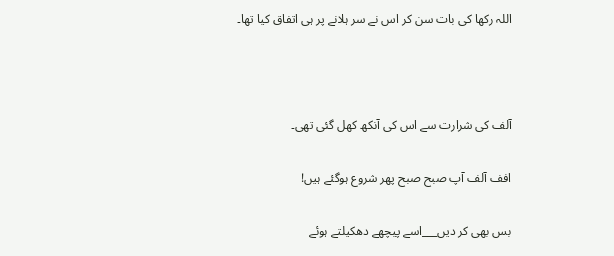اللہ رکھا کی بات سن کر اس نے سر ہلانے پر ہی اتفاق کیا تھا۔



آلف کی شرارت سے اس کی آنکھ کھل گئی تھی۔

افف آلف آپ صبح صبح پھر شروع ہوگئے ہیں!

بس بھی کر دیں___اسے پیچھے دھکیلتے ہوئے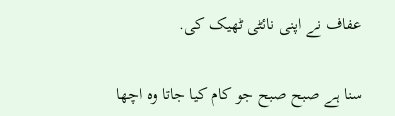عفاف نے اپنی نائٹی ٹھیک کی.

سنا ہے صبح صبح جو کام کیا جاتا وہ اچھا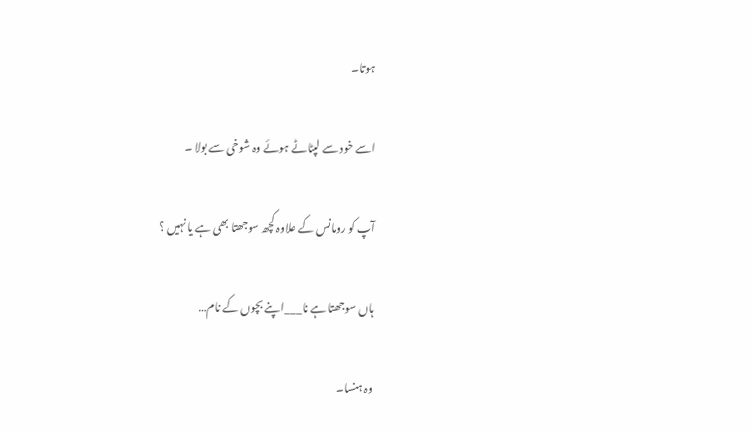ہوتا۔

اسے خود سے لپٹاٹے ہوئے وہ شوخی سے بولا ۔

آپ کو رومانس کے علاوہ کچھ سوجھتا بھی ہے یا نہیں ؟

ہاں سوجھتا ہے نا___اپنے بچوں کے نام…

وہ ہنسا۔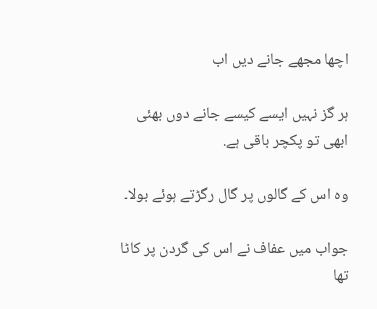اچھا مجھے جانے دیں اب

ہر گز نہیں ایسے کیسے جانے دوں بھئی ابھی تو پکچر باقی ہے.

وہ اس کے گالوں پر گال رگڑتے ہوئے بولا۔

جواب میں عفاف نے اس کی گردن پر کاٹا تھا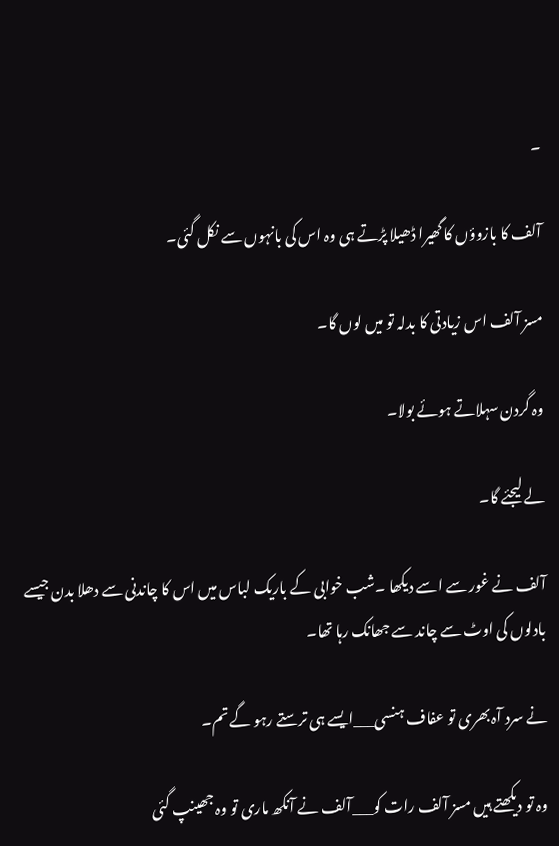۔

آلف کا بازوؤں کا گھیرا ڈھیلا پڑتے ہی وہ اس کی بانہوں سے نکل گئی۔

مسز آلف اس زیادتی کا بدلہ تو میں لوں گا۔

وہ گردن سہلاتے ہوئے بولا۔

لے لیجئے گا۔

آلف نے غور سے اسے دیکھا ۔شب خوابی کے باریک لباس میں اس کا چاندنی سے دھلا بدن جیسے بادلوں کی اوٹ سے چاند سے جھانک رہا تھا۔

نے سرد آہ بھری تو عفاف ہنسی___ایسے ہی ترستے رہو گے تم۔

وہ تو دیکھتے ہیں مسز آلف رات کو___آلف نے آنکھ ماری تو وہ جھینپ گئی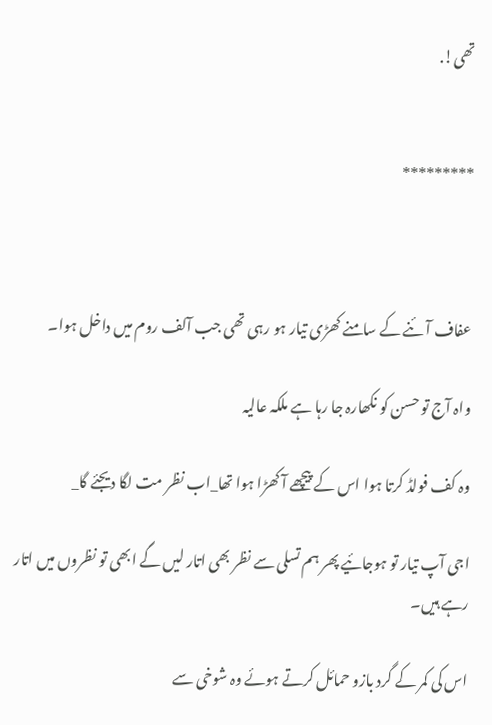تھی!.


*********



عفاف آئنے کے سامنے کھڑی تیار ہو رہی تھی جب آلف روم میں داخل ہوا۔

واہ آج تو حسن کو نکھارہ جا رہا ہے ملکہ عالیہ

وہ کف فولڈ کرتا ہوا اس کے پیچھے آ کھڑا ہوا تھا_اب نظر مت لگا دیجئے گا_

اجی آپ تیار تو ہوجائیے پھر ہم تسلی سے نظر بھی اتار لیں گے ابھی تو نظروں میں اتار رہے ہیں۔

اس کی کمر کے گرد بازو حمائل کرتے ہوئے وہ شوخی سے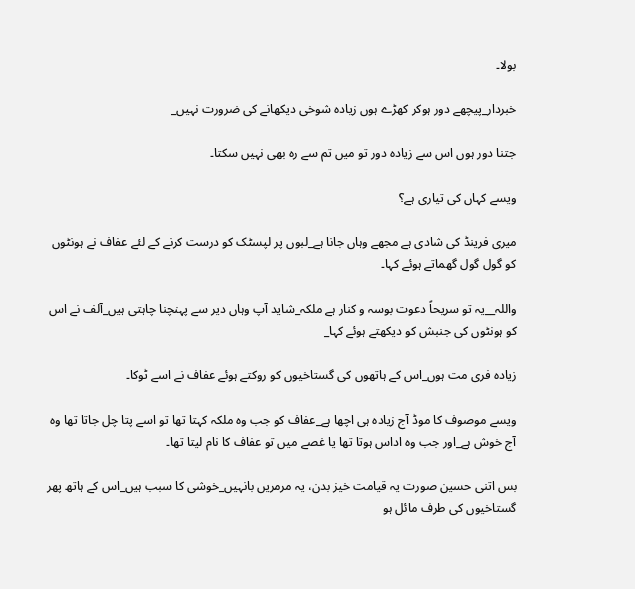بولا۔

خبردار_پیچھے دور ہوکر کھڑے ہوں زیادہ شوخی دیکھانے کی ضرورت نہیں_

جتنا دور ہوں اس سے زیادہ دور تو میں تم سے رہ بھی نہیں سکتا۔

ویسے کہاں کی تیاری ہے؟

میری فرینڈ کی شادی ہے مجھے وہاں جانا ہے_لبوں پر لپسٹک کو درست کرنے کے لئے عفاف نے ہونٹوں کو گول گول گھماتے ہوئے کہا۔

واللہ__یہ تو سریحاً دعوت بوسہ و کنار ہے ملکہ_شاید آپ وہاں دیر سے پہنچنا چاہتی ہیں_آلف نے اس کو ہونٹوں کی جنبش کو دیکھتے ہوئے کہا_

زیادہ فری مت ہوں_اس کے ہاتھوں کی گستاخیوں کو روکتے ہوئے عفاف نے اسے ٹوکا۔

ویسے موصوف کا موڈ آج زیادہ ہی اچھا ہے_عفاف کو جب وہ ملکہ کہتا تھا تو اسے پتا چل جاتا تھا وہ آج خوش ہے_اور جب وہ اداس ہوتا تھا یا غصے میں تو عفاف کا نام لیتا تھا۔

بس اتنی حسین صورت یہ قیامت خیز بدن، یہ مرمریں بانہیں_خوشی کا سبب ہیں_اس کے ہاتھ پھر گستاخیوں کی طرف مائل ہو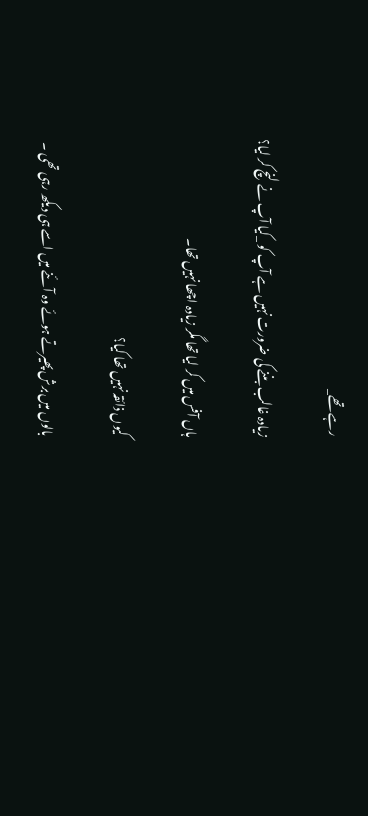رہے تھے_

زیادہ غالب بننے کی ضرورت نہیں ہے آپ کو _کیا آپ نے لنچ کر لیا؟

ہاں آفس میں کر لیا تھا مگر زیادہ اچھا نہیں تھا۔

کیوں ذائقہ نہیں تھا کیا؟

بالوں میں برش پھیرتے ہوئے وہ آئنے میں اسے ہی دیکھ رہی تھی ۔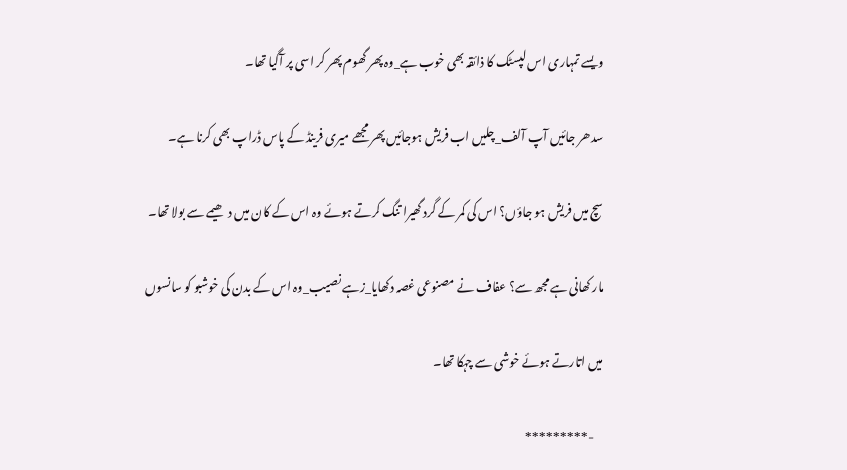ویسے تمہاری اس لپسٹک کا ذائقہ بھی خوب ہے_وہ پھر گھوم پھر کر اسی پر آگیا تھا۔

سدھر جائیں آپ آلف_چلیں اب فریش ہوجائیں پھر مجھے میری فرینڈ کے پاس ڈراپ بھی کرنا ہے۔

سچ میں فریش ہو جاؤں؟ اس کی کمر کے گرد گھیرا تنگ کرتے ہوئے وہ اس کے کان میں دھیمے سے بولا تھا۔

مار کھانی ہے مجھ سے؟ عفاف نے مصنوعی غصہ دکھایا_زہے نصیب_وہ اس کے بدن کی خوشبو کو سانسوں

میں اتارتے ہوئے خوشی سے چہکا تھا۔

    -*********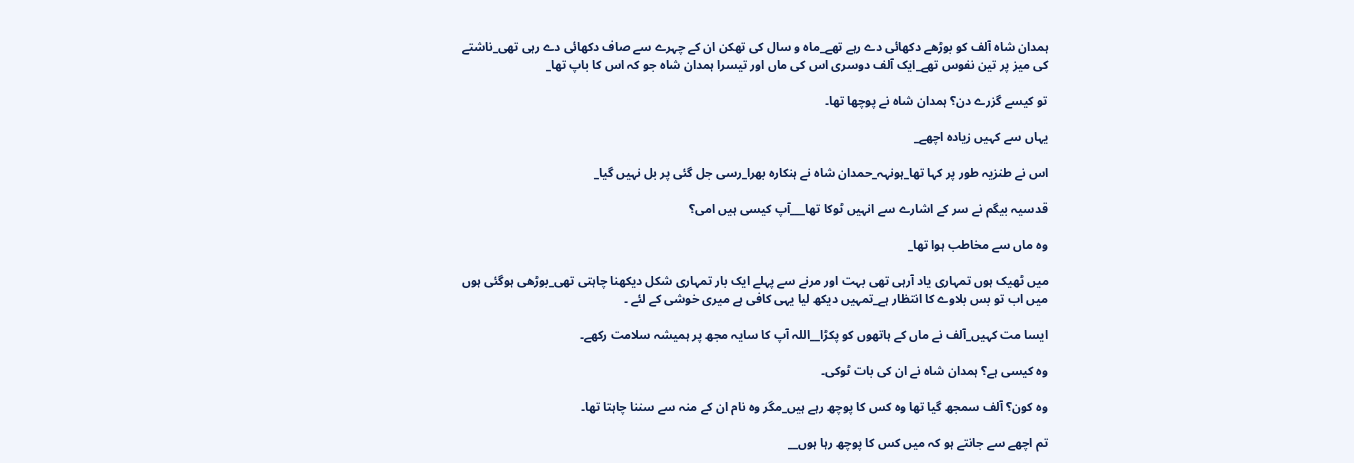ہمدان شاہ آلف کو بوڑھے دکھائی دے رہے تھے_ماہ و سال کی تھکن ان کے چہرے سے صاف دکھائی دے رہی تھی_ناشتے کی میز پر تین نفوس تھے_ایک آلف دوسری اس کی ماں اور تیسرا ہمدان شاہ جو کہ اس کا باپ تھا_

تو کیسے گزرے دن؟ ہمدان شاہ نے پوچھا تھا۔

یہاں سے کہیں زیادہ اچھے_

اس نے طنزیہ طور پر کہا تھا_ہونہہ_حمدان شاہ نے ہنکارہ بھرا_رسی جل گئی پر بل نہیں گیا_

قدسیہ بیگم نے سر کے اشارے سے انہیں ٹوکا تھا___آپ کیسی ہیں امی؟

وہ ماں سے مخاطب ہوا تھا_

میں ٹھیک ہوں تمہاری یاد آرہی تھی بہت اور مرنے سے پہلے ایک بار تمہاری شکل دیکھنا چاہتی تھی_بوڑھی ہوگئی ہوں میں اب تو بس بلاوے کا انتظار ہے_تمہیں دیکھ لیا یہی کافی ہے میری خوشی کے لئے ۔

ایسا مت کہیں_آلف نے ماں کے ہاتھوں کو پکڑا__اللہ آپ کا سایہ مجھ پر ہمیشہ سلامت رکھے۔

وہ کیسی ہے؟ ہمدان شاہ نے ان کی بات ٹوکی۔

وہ کون؟ آلف سمجھ گیا تھا وہ کس کا پوچھ رہے ہیں_مگر وہ نام ان کے منہ سے سننا چاہتا تھا۔

تم اچھے سے جانتے ہو کہ میں کس کا پوچھ رہا ہوں__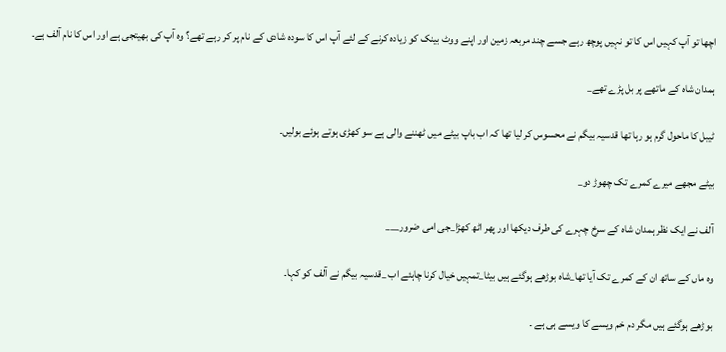اچھا تو آپ کہیں اس کا تو نہیں پوچھ رہے جسے چند مربعہ زمین اور اپنے ووٹ بینک کو زیادہ کرنے کے لئے آپ اس کا سودہ شادی کے نام پر کر رہے تھے؟ وہ آپ کی بھیتجی ہے اور اس کا نام آلف ہے۔

ہمدان شاہ کے ماتھے پر بل پڑے تھے_

ٹیبل کا ماحول گرم ہو رہا تھا قدسیہ بیگم نے محسوس کر لیا تھا کہ اب باپ بیٹے میں ٹھننے والی ہے سو کھڑی ہوتے ہوئے بولیں۔

بیٹے مجھے میرے کمرے تک چھوڑ دو_

آلف نے ایک نظر ہمدان شاہ کے سرخ چہرے کی طرف دیکھا اور پھر اٹھ کھڑا_جی امی ضرور___

وہ ماں کے ساتھ ان کے کمرے تک آیا تھا_شاہ بوڑھے ہوگئے ہیں بیٹا_تمہیں خیال کرنا چاہئے اب _قدسیہ بیگم نے آلف کو کہا۔

بوڑھے ہوگئے ہیں مگر دم خم ویسے کا ویسے ہی ہے ۔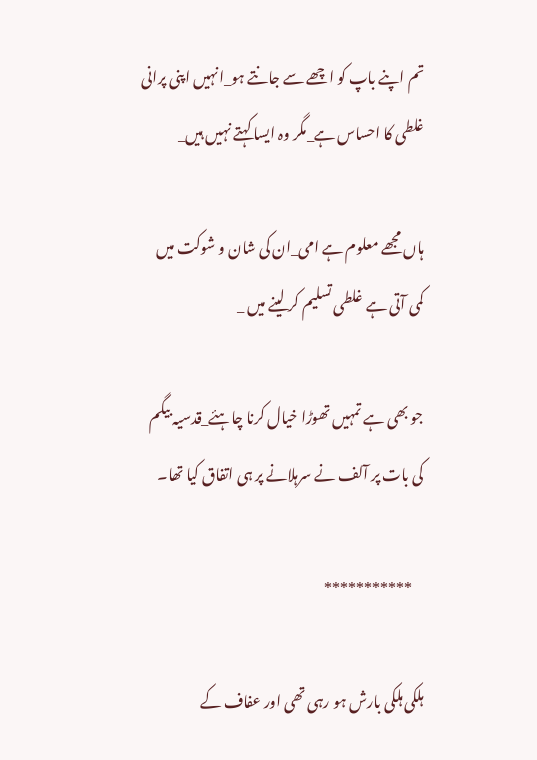تم اپنے باپ کو اچھے سے جانتے ہو_انہیں اپنی پرانی غلطی کا احساس ہے_مگر وہ ایسا کہتے نہیں ہیں_

ہاں مجھے معلوم ہے امی_ان کی شان و شوکت میں کمی آتی ہے غلطی تسلیم کر لینے میں _

جو بھی ہے تمہیں تھوڑا خیال کرنا چاہئے_قدسیہ بیگم کی بات پر آلف نے سرہلانے پر ہی اتفاق کیا تھا۔

    ***********

ہلکی ہلکی بارش ہو رہی تھی اور عفاف کے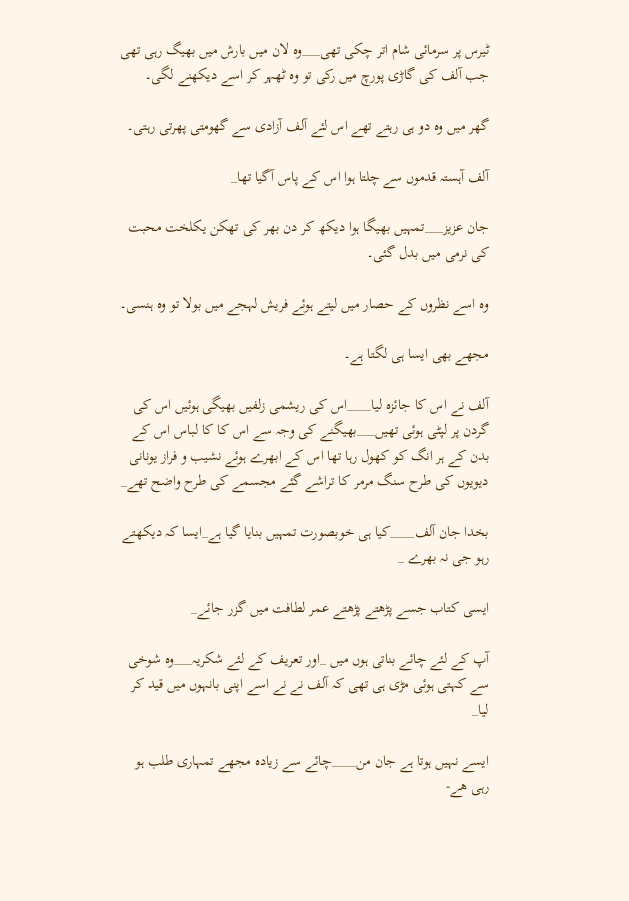ٹیرس پر سرمائی شام اتر چکی تھی___وہ لان میں بارش میں بھیگ رہی تھی جب آلف کی گاڑی پورچ میں رکی تو وہ ٹھہر کر اسے دیکھنے لگی۔

گھر میں وہ دو ہی رہتے تھے اس لئے آلف آزادی سے گھومتی پھرتی رہتی۔

آلف آہستہ قدموں سے چلتا ہوا اس کے پاس آگیا تھا_

جان عزیز___تمہیں بھیگا ہوا دیکھ کر دن بھر کی تھکن یکلخت محبت کی نرمی میں بدل گئی۔

وہ اسے نظروں کے حصار میں لیتے ہوئے فریش لہجے میں بولا تو وہ ہنسی۔

مجھے بھی ایسا ہی لگتا ہے۔

آلف نے اس کا جائزہ لیا____اس کی ریشمی زلفیں بھیگی ہوئیں اس کی گردن پر لپٹی ہوئی تھیں___بھیگنے کی وجہ سے اس کا کا لباس اس کے بدن کے ہر انگ کو کھول رہا تھا اس کے ابھرے ہوئے نشیب و فراز یونانی دیویوں کی طرح سنگ مرمر کا تراشے گئے مجسمے کی طرح واضح تھے_

بخدا جان آلف____کیا ہی خوبصورت تمہیں بنایا گیا ہے_ایسا کہ دیکھتے رہو جی نہ بھرے _

ایسی کتاب جسے پڑھتے پڑھتے عمر لطافت میں گزر جائے_

آپ کے لئے چائے بناتی ہوں میں _اور تعریف کے لئے شکریہ___وہ شوخی سے کہتی ہوئی مڑی ہی تھی کہ آلف نے نے اسے اپنی بانہوں میں قید کر لیا_

ایسے نہیں ہوتا ہے جان من____چائے سے زیادہ مجھے تمہاری طلب ہو رہی ھے-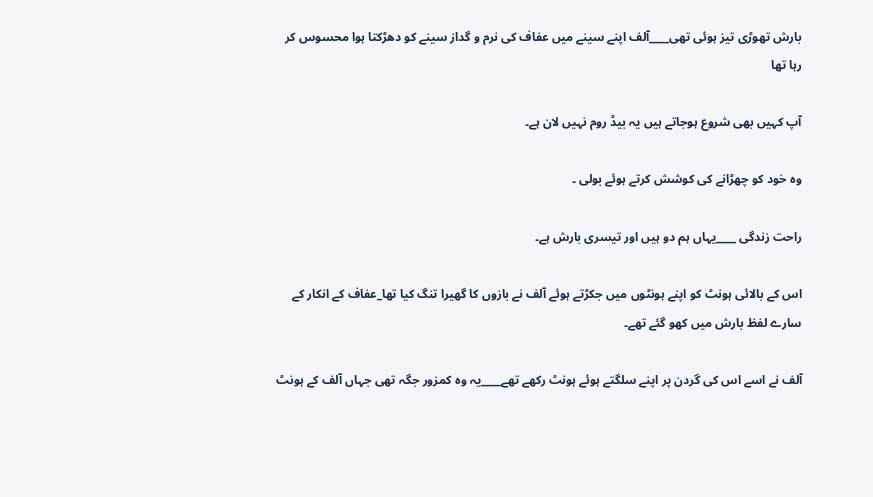بارش تھوڑی تیز ہوئی تھی____آلف اپنے سینے میں عفاف کی نرم و گداز سینے کو دھڑکتا ہوا محسوس کر رہا تھا

آپ کہیں بھی شروع ہوجاتے ہیں یہ بیڈ روم نہیں لان ہے۔

وہ خود کو چھڑانے کی کوشش کرتے ہوئے بولی ۔

راحت زندگی ____یہاں ہم دو ہیں اور تیسری بارش ہے۔

اس کے بالائی ہونٹ کو اپنے ہونٹوں میں جکڑتے ہوئے آلف نے بازوں کا گھیرا تنگ کیا تھا_عفاف کے انکار کے سارے لفظ بارش میں کھو گئے تھے۔

آلف نے اسے اس کی گردن پر اپنے سلگتے ہوئے ہونٹ رکھے تھے____یہ وہ کمزور جگہ تھی جہاں آلف کے ہونٹ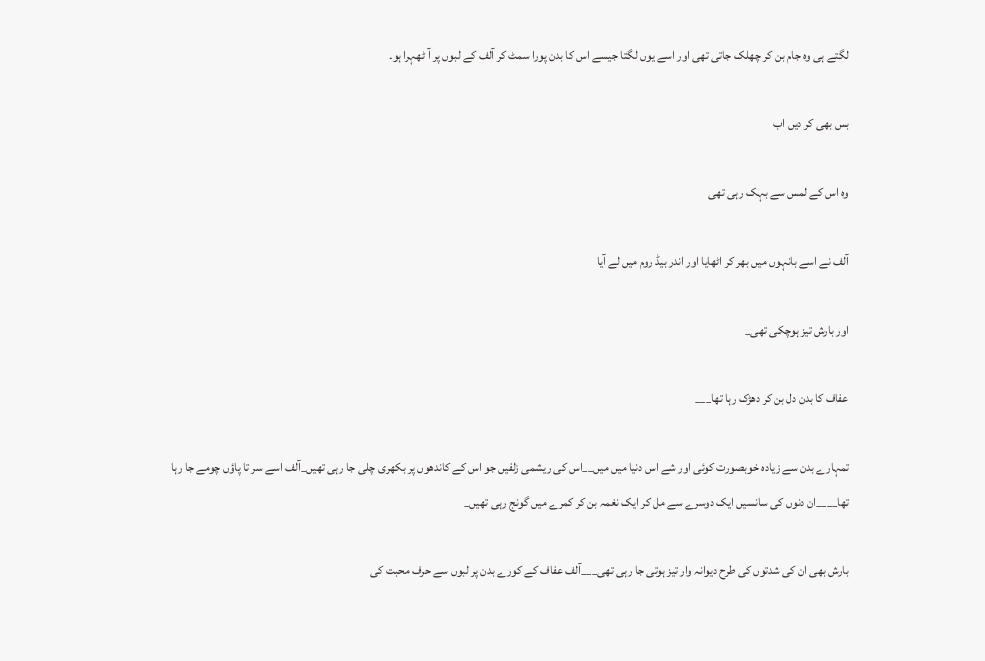لگتے ہی وہ جام بن کر چھلک جاتی تھی اور اسے یوں لگتا جیسے اس کا بدن پورا سمٹ کر آلف کے لبوں پر آ ٹھہرا ہو۔

بس بھی کر دیں اب

وہ اس کے لمس سے بہک رہی تھی

آلف نے اسے بانہوں میں بھر کر اٹھایا اور اندر بیڈ روم میں لے آیا

اور بارش تیز ہوچکی تھی_

عفاف کا بدن دل بن کر دھڑک رہا تھا___

تمہارے بدن سے زیادہ خوبصورت کوئی اور شے اس دنیا میں میں__اس کی ریشمی زلفیں جو اس کے کاندھوں پر بکھری چلی جا رہی تھیں_آلف اسے سر تا پاؤں چومے جا رہا تھا____ان دنوں کی سانسیں ایک دوسرے سے مل کر ایک نغمہ بن کر کمرے میں گونج رہی تھیں_

بارش بھی ان کی شدتوں کی طرح دیوانہ وار تیز ہوتی جا رہی تھی___آلف عفاف کے کورے بدن پر لبوں سے حرف محبت کی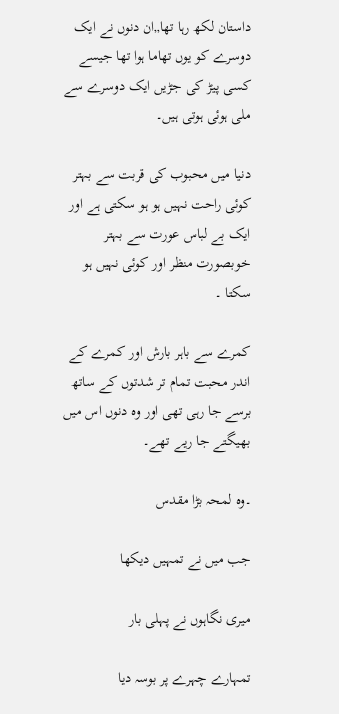داستان لکھ رہا تھا„ان دنوں نے ایک دوسرے کو یوں تھاما ہوا تھا جیسے کسی پیڑ کی جڑیں ایک دوسرے سے ملی ہوئی ہوتی ہیں۔

دنیا میں محبوب کی قربت سے بہتر کوئی راحت نہیں ہو ہو سکتی ہے اور ایک بے لباس عورت سے بہتر خوبصورت منظر اور کوئی نہیں ہو سکتا ۔

کمرے سے باہر بارش اور کمرے کے اندر محبت تمام تر شدتوں کے ساتھ برسے جا رہی تھی اور وہ دنوں اس میں بھیگتے جا ریے تھے۔

۔وہ لمحہ بڑا مقدس

جب میں نے تمہیں دیکھا

میری نگاہوں نے پہلی بار

تمہارے چہرے پر بوسہ دیا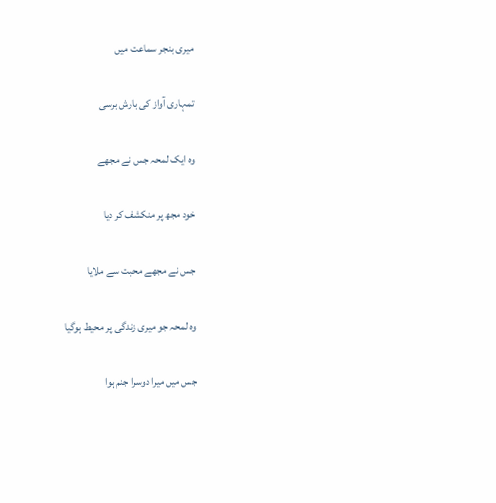میری بنجر سماعت میں

تمہاری آواز کی بارش برسی

وہ ایک لمحہ جس نے مجھے

خود مجھ پر منکشف کر دیا

جس نے مجھے محبت سے ملایا

وہ لمحہ جو میری زندگی پر محیط ہوگیا

جس میں میرا دوسرا جنم ہوا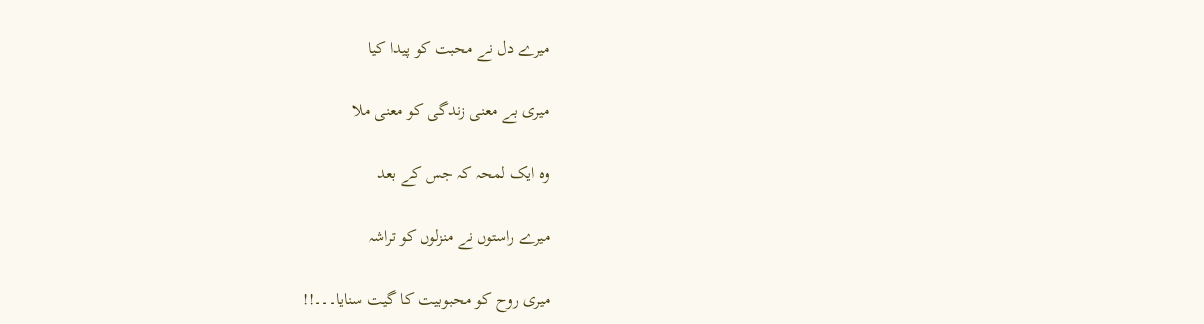میرے دل نے محبت کو پیدا کیا

میری بے معنی زندگی کو معنی ملا

وہ ایک لمحہ کہ جس کے بعد

میرے راستوں نے منزلوں کو تراشہ

میری روح کو محبوبیت کا گیت سنایا۔۔۔!!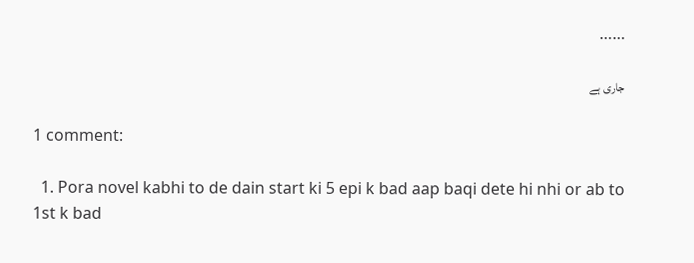……

جاری ہے

1 comment:

  1. Pora novel kabhi to de dain start ki 5 epi k bad aap baqi dete hi nhi or ab to 1st k bad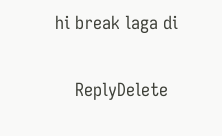hi break laga di

    ReplyDelete